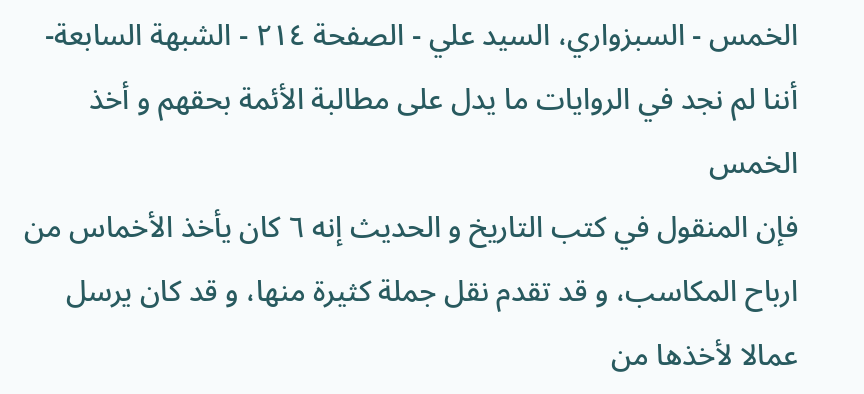الخمس - السبزواري، السيد علي - الصفحة ٢١٤ - الشبهة السابعة- أننا لم نجد في الروايات ما يدل على مطالبة الأئمة بحقهم و أخذ الخمس
فإن المنقول في كتب التاريخ و الحديث إنه ٦ كان يأخذ الأخماس من ارباح المكاسب، و قد تقدم نقل جملة كثيرة منها، و قد كان يرسل عمالا لأخذها من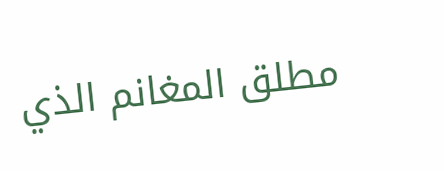مطلق المغانم الذي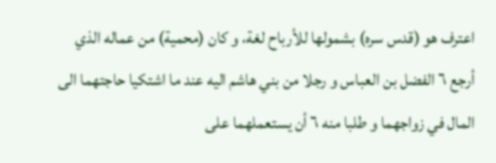اعترف هو (قدس سره) بشمولها للأرباح لغة، و كان (محمية) من عماله الذي أرجع ٦ الفضل بن العباس و رجلا من بني هاشم اليه عند ما اشتكيا حاجتهما الى المال في زواجهما و طلبا منه ٦ أن يستعملهما على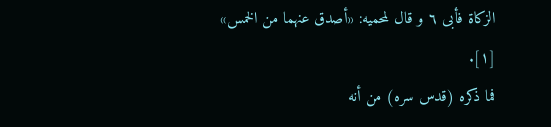الزكاة فأبى ٦ و قال لمحميه: «أصدق عنهما من الخمس» [١].
فما ذكره (قدس سره) من أنه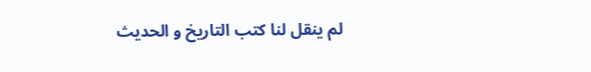لم ينقل لنا كتب التاريخ و الحديث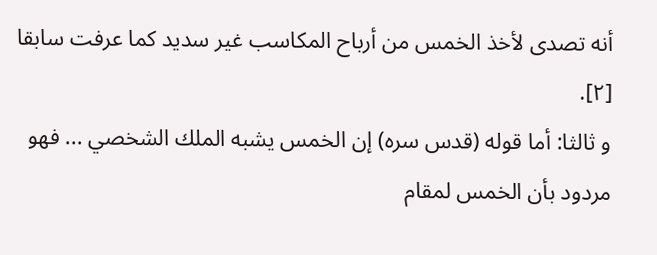أنه تصدى لأخذ الخمس من أرباح المكاسب غير سديد كما عرفت سابقا [٢].
و ثالثا: أما قوله (قدس سره) إن الخمس يشبه الملك الشخصي ... فهو مردود بأن الخمس لمقام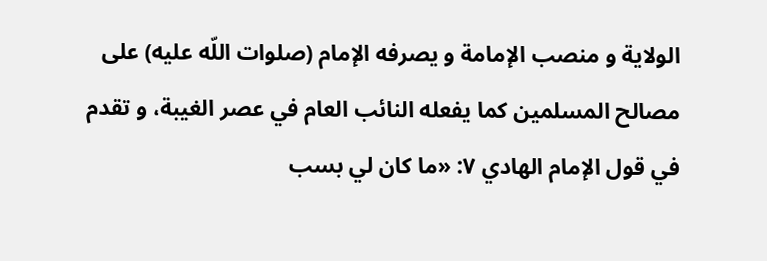الولاية و منصب الإمامة و يصرفه الإمام (صلوات اللّه عليه) على مصالح المسلمين كما يفعله النائب العام في عصر الغيبة، و تقدم في قول الإمام الهادي ٧: «ما كان لي بسب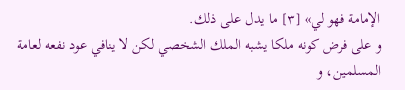الإمامة فهو لي» [٣] ما يدل على ذلك.
و على فرض كونه ملكا يشبه الملك الشخصي لكن لا ينافي عود نفعه لعامة المسلمين، و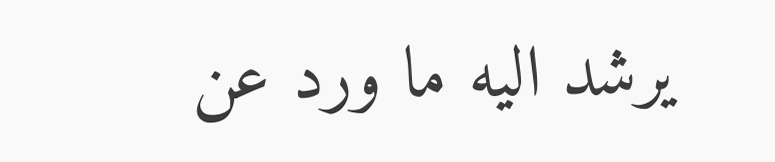يرشد اليه ما ورد عن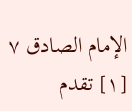الإمام الصادق ٧
[١] تقدم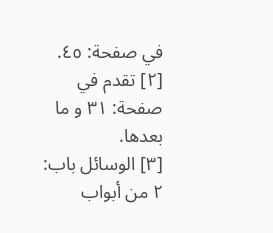في صفحة: ٤٥.
[٢] تقدم في صفحة: ٣١ و ما بعدها.
[٣] الوسائل باب: ٢ من أبواب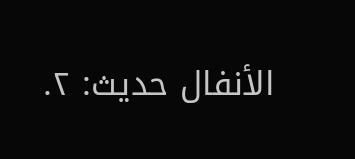الأنفال حديث: ٢.